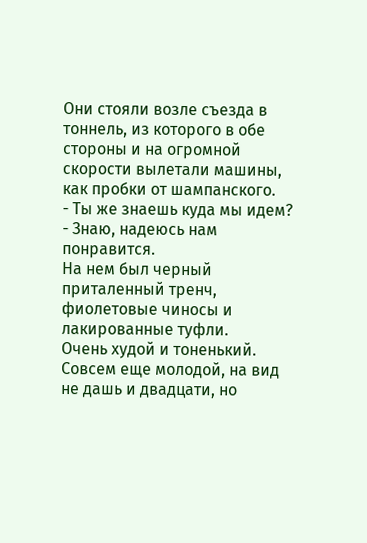Они стояли возле съезда в тоннель, из которого в обе стороны и на огромной
скорости вылетали машины, как пробки от шампанского.
- Ты же знаешь куда мы идем?
- Знаю, надеюсь нам понравится.
На нем был черный приталенный тренч, фиолетовые чиносы и лакированные туфли.
Очень худой и тоненький. Совсем еще молодой, на вид не дашь и двадцати, но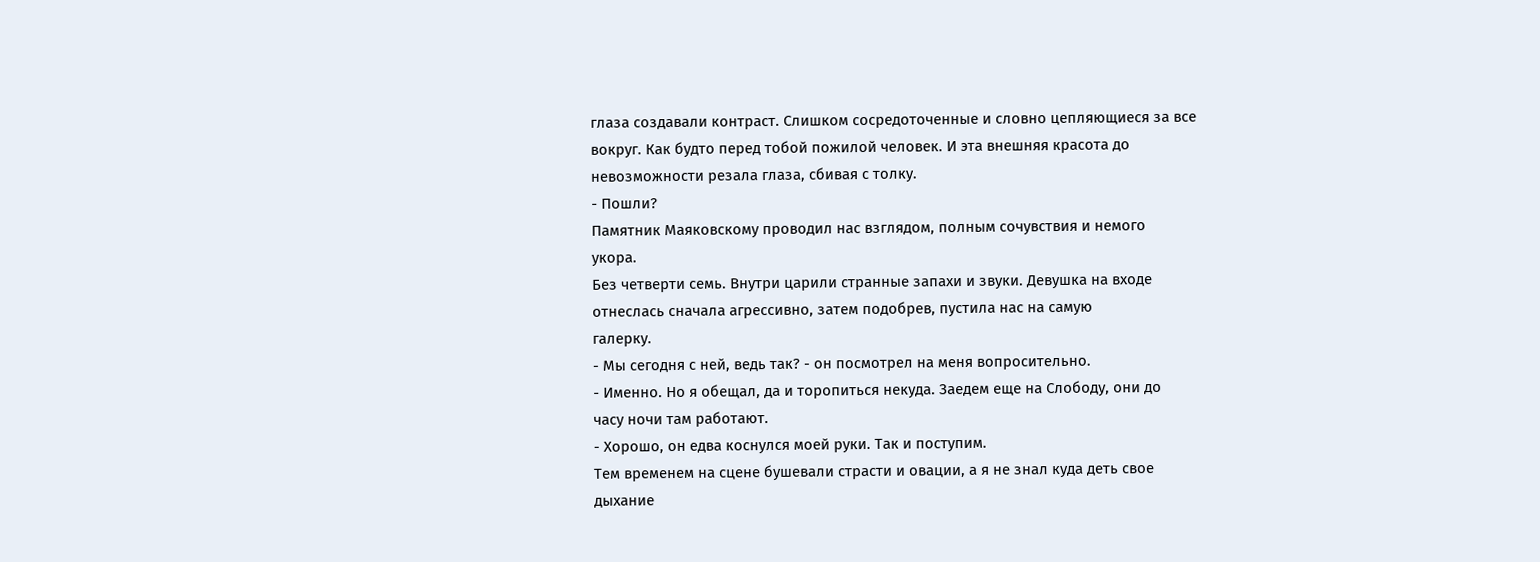глаза создавали контраст. Слишком сосредоточенные и словно цепляющиеся за все
вокруг. Как будто перед тобой пожилой человек. И эта внешняя красота до
невозможности резала глаза, сбивая с толку.
- Пошли?
Памятник Маяковскому проводил нас взглядом, полным сочувствия и немого
укора.
Без четверти семь. Внутри царили странные запахи и звуки. Девушка на входе
отнеслась сначала агрессивно, затем подобрев, пустила нас на самую
галерку.
- Мы сегодня с ней, ведь так? - он посмотрел на меня вопросительно.
- Именно. Но я обещал, да и торопиться некуда. Заедем еще на Слободу, они до
часу ночи там работают.
- Хорошо, он едва коснулся моей руки. Так и поступим.
Тем временем на сцене бушевали страсти и овации, а я не знал куда деть свое
дыхание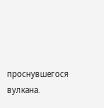проснувшегося вулкана.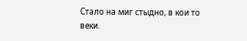Стало на миг стыдно, в кои то веки.